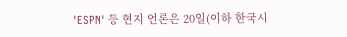'ESPN' 등 현지 언론은 20일(이하 한국시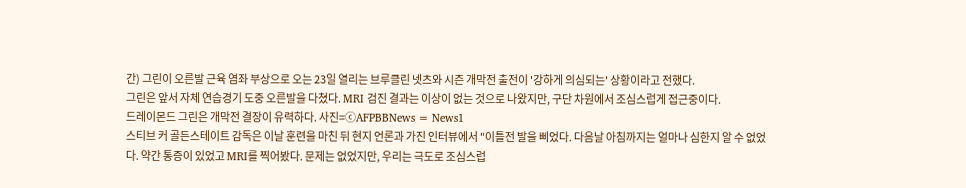간) 그린이 오른발 근육 염좌 부상으로 오는 23일 열리는 브루클린 넷츠와 시즌 개막전 출전이 '강하게 의심되는' 상황이라고 전했다.
그린은 앞서 자체 연습경기 도중 오른발을 다쳤다. MRI 검진 결과는 이상이 없는 것으로 나왔지만, 구단 차원에서 조심스럽게 접근중이다.
드레이몬드 그린은 개막전 결장이 유력하다. 사진=ⓒAFPBBNews = News1
스티브 커 골든스테이트 감독은 이날 훈련을 마친 뒤 현지 언론과 가진 인터뷰에서 "이틀전 발을 삐었다. 다음날 아침까지는 얼마나 심한지 알 수 없었다. 약간 통증이 있었고 MRI를 찍어봤다. 문제는 없었지만, 우리는 극도로 조심스럽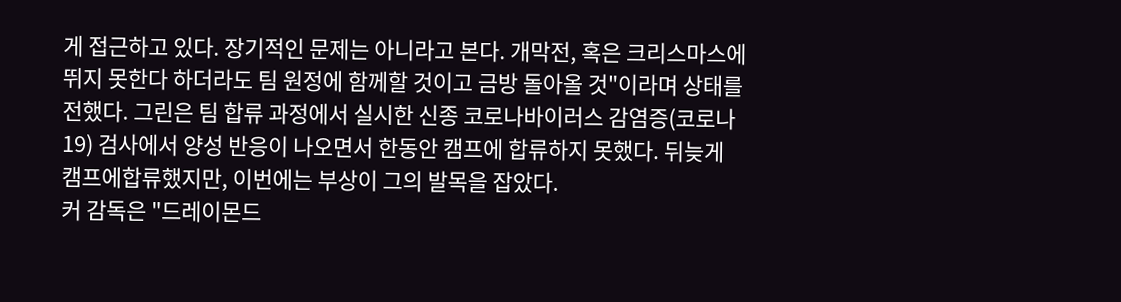게 접근하고 있다. 장기적인 문제는 아니라고 본다. 개막전, 혹은 크리스마스에 뛰지 못한다 하더라도 팀 원정에 함께할 것이고 금방 돌아올 것"이라며 상태를 전했다. 그린은 팀 합류 과정에서 실시한 신종 코로나바이러스 감염증(코로나19) 검사에서 양성 반응이 나오면서 한동안 캠프에 합류하지 못했다. 뒤늦게 캠프에합류했지만, 이번에는 부상이 그의 발목을 잡았다.
커 감독은 "드레이몬드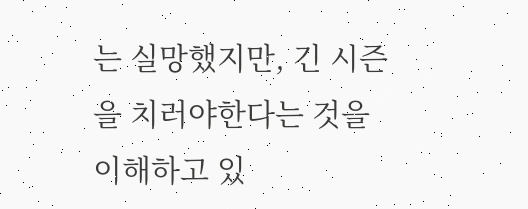는 실망했지만, 긴 시즌을 치러야한다는 것을 이해하고 있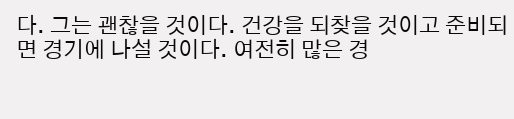다. 그는 괜찮을 것이다. 건강을 되찾을 것이고 준비되면 경기에 나설 것이다. 여전히 많은 경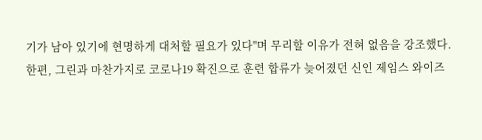기가 남아 있기에 현명하게 대처할 필요가 있다"며 무리할 이유가 전혀 없음을 강조했다.
한편, 그린과 마찬가지로 코로나19 확진으로 훈련 합류가 늦어졌던 신인 제임스 와이즈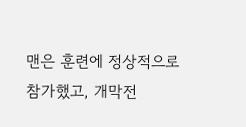맨은 훈련에 정상적으로 참가했고, 개막전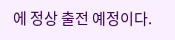에 정상 출전 예정이다.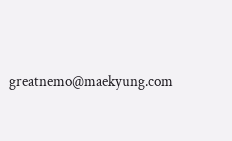greatnemo@maekyung.com